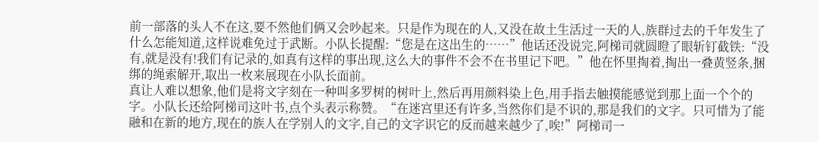前一部落的头人不在这,要不然他们俩又会吵起来。只是作为现在的人,又没在故土生活过一天的人,族群过去的千年发生了什么怎能知道,这样说难免过于武断。小队长提醒:“您是在这出生的……”他话还没说完,阿梯司就圆瞪了眼斩钉截铁:“没有,就是没有!我们有记录的,如真有这样的事出现,这么大的事件不会不在书里记下吧。”他在怀里掏着,掏出一叠黄竖条,捆绑的绳索解开,取出一枚来展现在小队长面前。
真让人难以想象,他们是将文字刻在一种叫多罗树的树叶上,然后再用颜料染上色,用手指去触摸能感觉到那上面一个个的字。小队长还给阿梯司这叶书,点个头表示称赞。“在迷宫里还有许多,当然你们是不识的,那是我们的文字。只可惜为了能融和在新的地方,现在的族人在学别人的文字,自己的文字识它的反而越来越少了,唉!”阿梯司一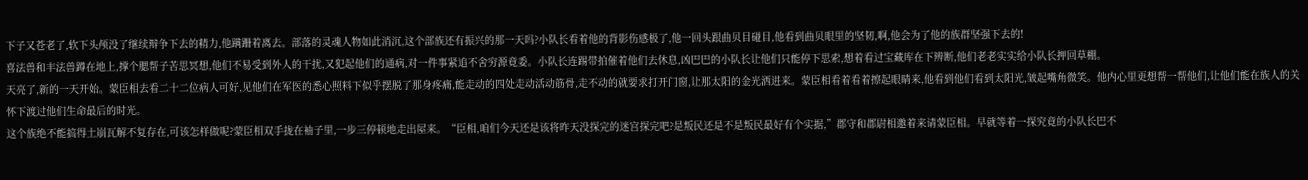下子又苍老了,软下头颅没了继续辩争下去的精力,他蹒跚着离去。部落的灵魂人物如此消沉,这个部族还有振兴的那一天吗?小队长看着他的背影伤感极了,他一回头跟曲贝目碰目,他看到曲贝眼里的坚韧,啊,他会为了他的族群坚强下去的!
喜法兽和丰法兽蹲在地上,撑个腮帮子苦思冥想,他们不易受到外人的干扰,又犯起他们的通病,对一件事紧追不舍穷源竟委。小队长连踢带拍催着他们去休息,凶巴巴的小队长让他们只能停下思索,想着看过宝藏库在下辨断,他们老老实实给小队长押回草棚。
天亮了,新的一天开始。蒙臣相去看二十二位病人可好,见他们在军医的悉心照料下似乎摆脱了那身疼痛,能走动的四处走动活动筋骨,走不动的就要求打开门窗,让那太阳的金光洒进来。蒙臣相看着看着擦起眼睛来,他看到他们看到太阳光,皱起嘴角微笑。他内心里更想帮一帮他们,让他们能在族人的关怀下渡过他们生命最后的时光。
这个族绝不能搞得土崩瓦解不复存在,可该怎样做呢?蒙臣相双手拢在袖子里,一步三停顿地走出屋来。“臣相,咱们今天还是该将昨天没探完的迷宫探完吧?是叛民还是不是叛民最好有个实据,”郡守和郡尉相邀着来请蒙臣相。早就等着一探究竟的小队长巴不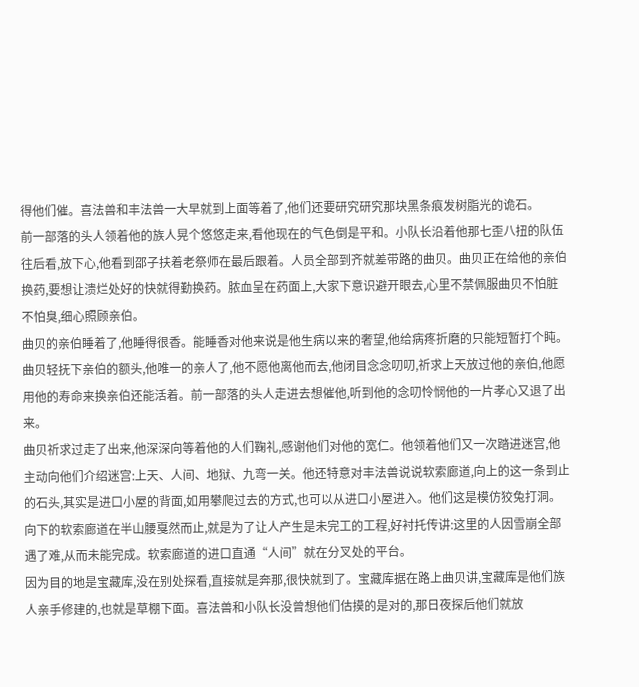得他们催。喜法兽和丰法兽一大早就到上面等着了,他们还要研究研究那块黑条痕发树脂光的诡石。
前一部落的头人领着他的族人晃个悠悠走来,看他现在的气色倒是平和。小队长沿着他那七歪八扭的队伍往后看,放下心,他看到邵子扶着老祭师在最后跟着。人员全部到齐就差带路的曲贝。曲贝正在给他的亲伯换药,要想让溃烂处好的快就得勤换药。脓血呈在药面上,大家下意识避开眼去,心里不禁佩服曲贝不怕脏不怕臭,细心照顾亲伯。
曲贝的亲伯睡着了,他睡得很香。能睡香对他来说是他生病以来的奢望,他给病疼折磨的只能短暂打个盹。曲贝轻抚下亲伯的额头,他唯一的亲人了,他不愿他离他而去,他闭目念念叨叨,祈求上天放过他的亲伯,他愿用他的寿命来换亲伯还能活着。前一部落的头人走进去想催他,听到他的念叨怜悯他的一片孝心又退了出来。
曲贝祈求过走了出来,他深深向等着他的人们鞠礼,感谢他们对他的宽仁。他领着他们又一次踏进迷宫,他主动向他们介绍迷宫:上天、人间、地狱、九弯一关。他还特意对丰法兽说说软索廊道,向上的这一条到止的石头,其实是进口小屋的背面,如用攀爬过去的方式,也可以从进口小屋进入。他们这是模仿狡兔打洞。向下的软索廊道在半山腰戛然而止,就是为了让人产生是未完工的工程,好衬托传讲:这里的人因雪崩全部遇了难,从而未能完成。软索廊道的进口直通“人间”就在分叉处的平台。
因为目的地是宝藏库,没在别处探看,直接就是奔那,很快就到了。宝藏库据在路上曲贝讲,宝藏库是他们族人亲手修建的,也就是草棚下面。喜法兽和小队长没曾想他们估摸的是对的,那日夜探后他们就放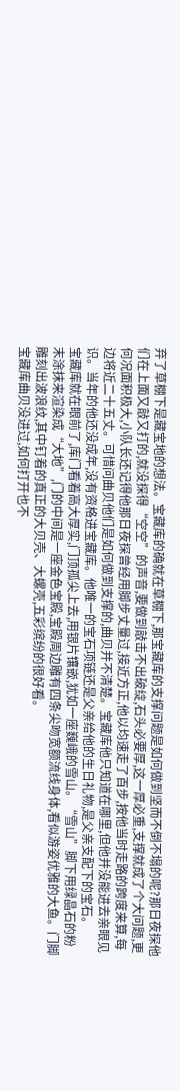弃了草棚下是藏宝地的想法。宝藏库的确就在草棚下,那宝藏库的支撑问题是如何做到坚而不倒不塌的呢?那日夜探他们在上面又敲又打的,就没探得“空空”的声音,要做到敲击不出破绽,石头必要厚,这一厚必重,支撑就成了个大问题,更何况面积极大,小队长还记得他那日夜探曾经用脚步丈量过,接近方正,他以均速走了百步,按他当时走路的跨度来算,每边将近二十五丈。可惜问曲贝他们是如何做到支撑的,曲贝并不清楚。宝藏库他只知道在哪里,但他并没能进去亲眼见识。当年的他还没成年,没有资格进宝藏库。他唯一的宝石项链还是父亲给他的生日礼物,是父亲支配下的宝石。
宝藏库就在眼前了,库门看着高大厚实,门顶孤尖上去,用银片镶嵌,犹如一座巍峨的雪山。“雪山”脚下用绿晶石的粉末涂抹来渲染成“大地”,门的中间是一座金色宝殿,宝殿周边雕有四条尖吻宽额流线身体,看似游姿优雅的大鱼。门脚雕刻出波浪纹,其中钉着的真正的大贝壳、大螺壳,五彩缤纷的很好看。
宝藏库曲贝没进过,如何打开也不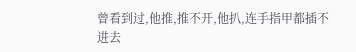曾看到过,他推,推不开,他扒,连手指甲都插不进去